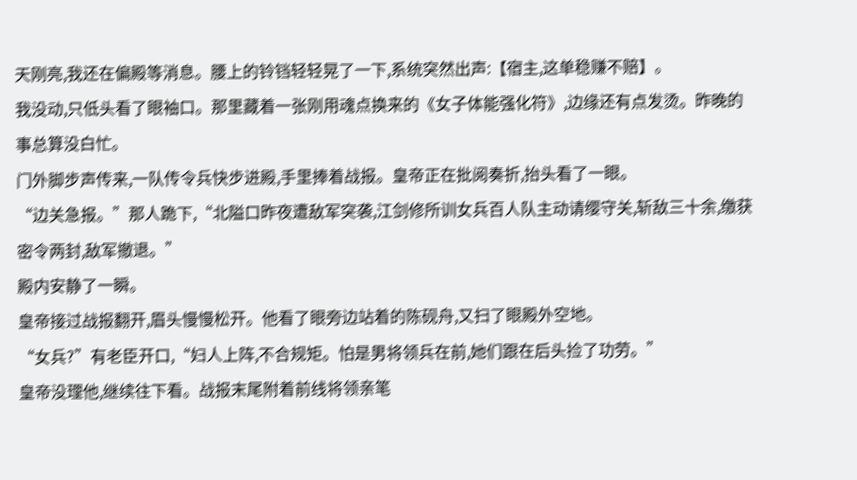天刚亮,我还在偏殿等消息。腰上的铃铛轻轻晃了一下,系统突然出声:【宿主,这单稳赚不赔】。
我没动,只低头看了眼袖口。那里藏着一张刚用魂点换来的《女子体能强化符》,边缘还有点发烫。昨晚的事总算没白忙。
门外脚步声传来,一队传令兵快步进殿,手里捧着战报。皇帝正在批阅奏折,抬头看了一眼。
“边关急报。”那人跪下,“北隘口昨夜遭敌军突袭,江剑修所训女兵百人队主动请缨守关,斩敌三十余,缴获密令两封,敌军撤退。”
殿内安静了一瞬。
皇帝接过战报翻开,眉头慢慢松开。他看了眼旁边站着的陈砚舟,又扫了眼殿外空地。
“女兵?”有老臣开口,“妇人上阵,不合规矩。怕是男将领兵在前,她们跟在后头捡了功劳。”
皇帝没理他,继续往下看。战报末尾附着前线将领亲笔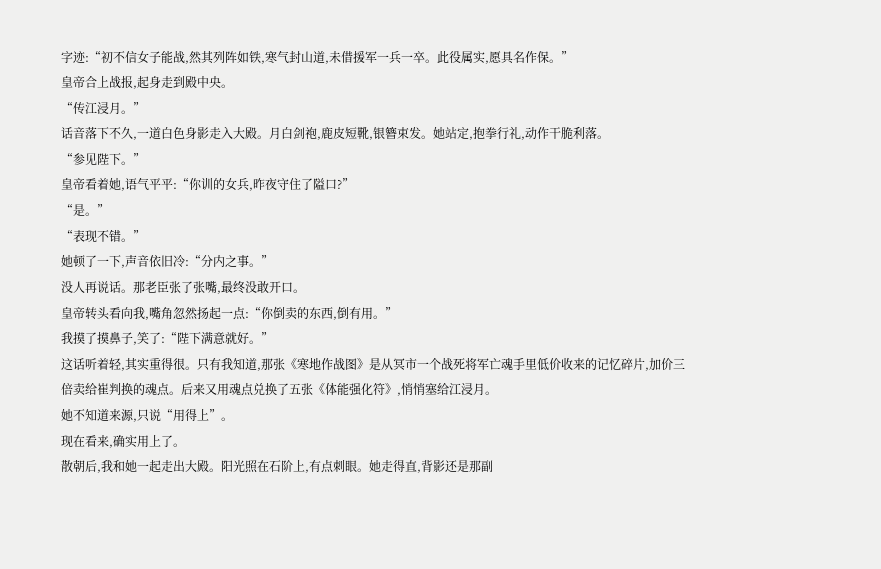字迹:“初不信女子能战,然其列阵如铁,寒气封山道,未借援军一兵一卒。此役属实,愿具名作保。”
皇帝合上战报,起身走到殿中央。
“传江浸月。”
话音落下不久,一道白色身影走入大殿。月白剑袍,鹿皮短靴,银簪束发。她站定,抱拳行礼,动作干脆利落。
“参见陛下。”
皇帝看着她,语气平平:“你训的女兵,昨夜守住了隘口?”
“是。”
“表现不错。”
她顿了一下,声音依旧冷:“分内之事。”
没人再说话。那老臣张了张嘴,最终没敢开口。
皇帝转头看向我,嘴角忽然扬起一点:“你倒卖的东西,倒有用。”
我摸了摸鼻子,笑了:“陛下满意就好。”
这话听着轻,其实重得很。只有我知道,那张《寒地作战图》是从冥市一个战死将军亡魂手里低价收来的记忆碎片,加价三倍卖给崔判换的魂点。后来又用魂点兑换了五张《体能强化符》,悄悄塞给江浸月。
她不知道来源,只说“用得上”。
现在看来,确实用上了。
散朝后,我和她一起走出大殿。阳光照在石阶上,有点刺眼。她走得直,背影还是那副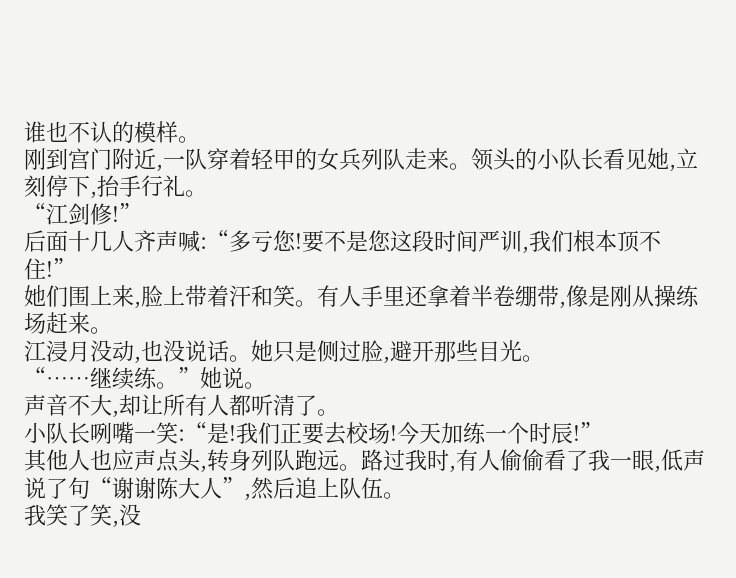谁也不认的模样。
刚到宫门附近,一队穿着轻甲的女兵列队走来。领头的小队长看见她,立刻停下,抬手行礼。
“江剑修!”
后面十几人齐声喊:“多亏您!要不是您这段时间严训,我们根本顶不住!”
她们围上来,脸上带着汗和笑。有人手里还拿着半卷绷带,像是刚从操练场赶来。
江浸月没动,也没说话。她只是侧过脸,避开那些目光。
“……继续练。”她说。
声音不大,却让所有人都听清了。
小队长咧嘴一笑:“是!我们正要去校场!今天加练一个时辰!”
其他人也应声点头,转身列队跑远。路过我时,有人偷偷看了我一眼,低声说了句“谢谢陈大人”,然后追上队伍。
我笑了笑,没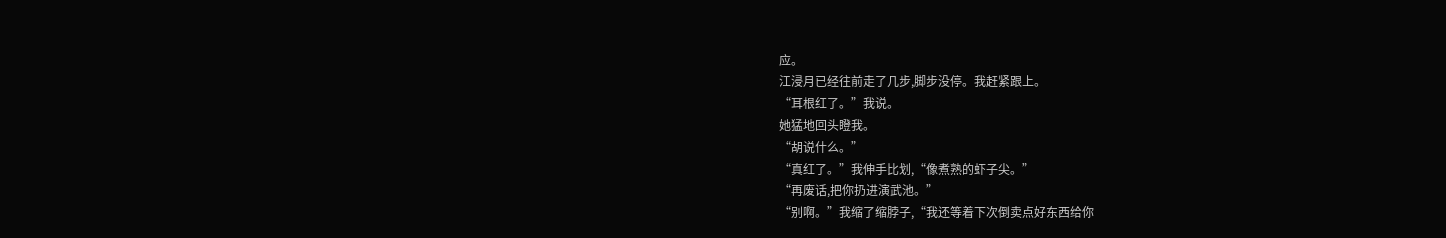应。
江浸月已经往前走了几步,脚步没停。我赶紧跟上。
“耳根红了。”我说。
她猛地回头瞪我。
“胡说什么。”
“真红了。”我伸手比划,“像煮熟的虾子尖。”
“再废话,把你扔进演武池。”
“别啊。”我缩了缩脖子,“我还等着下次倒卖点好东西给你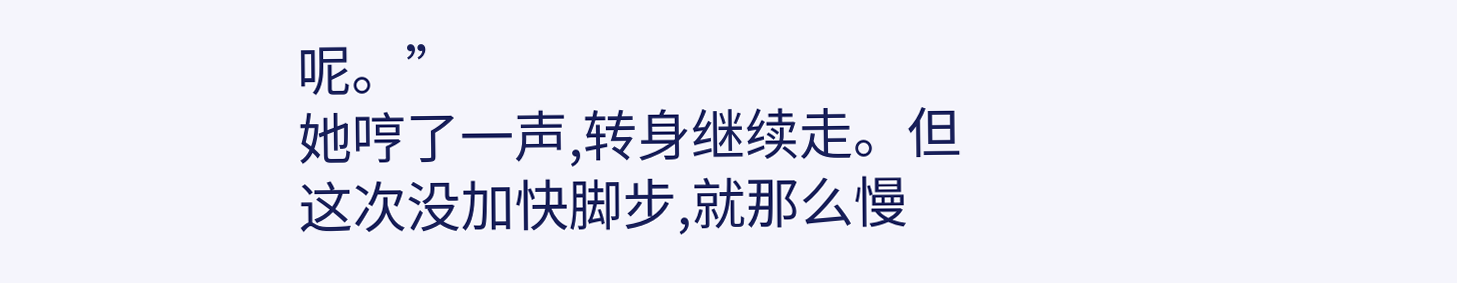呢。”
她哼了一声,转身继续走。但这次没加快脚步,就那么慢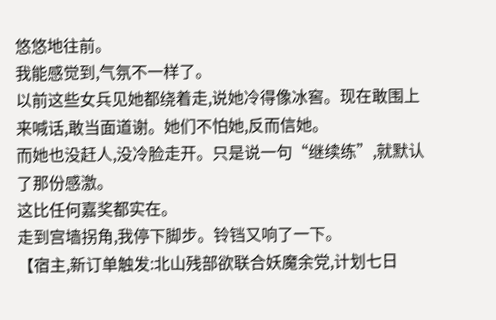悠悠地往前。
我能感觉到,气氛不一样了。
以前这些女兵见她都绕着走,说她冷得像冰窖。现在敢围上来喊话,敢当面道谢。她们不怕她,反而信她。
而她也没赶人,没冷脸走开。只是说一句“继续练”,就默认了那份感激。
这比任何嘉奖都实在。
走到宫墙拐角,我停下脚步。铃铛又响了一下。
【宿主,新订单触发:北山残部欲联合妖魔余党,计划七日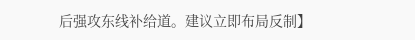后强攻东线补给道。建议立即布局反制】